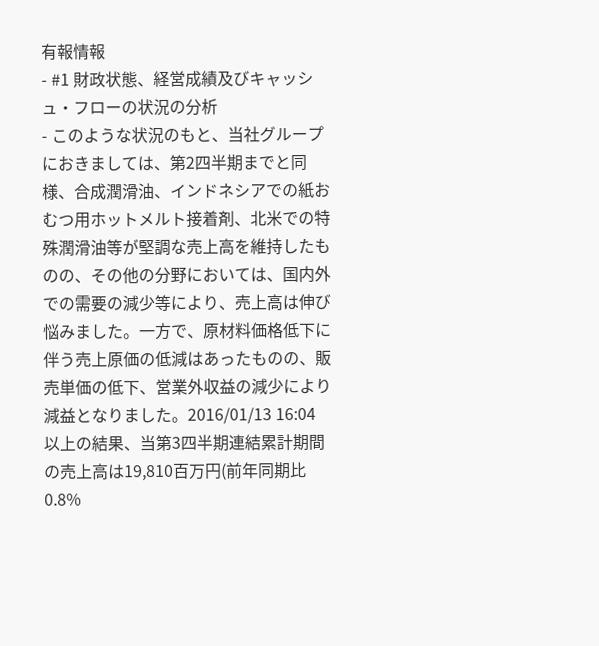有報情報
- #1 財政状態、経営成績及びキャッシュ・フローの状況の分析
- このような状況のもと、当社グループにおきましては、第2四半期までと同様、合成潤滑油、インドネシアでの紙おむつ用ホットメルト接着剤、北米での特殊潤滑油等が堅調な売上高を維持したものの、その他の分野においては、国内外での需要の減少等により、売上高は伸び悩みました。一方で、原材料価格低下に伴う売上原価の低減はあったものの、販売単価の低下、営業外収益の減少により減益となりました。2016/01/13 16:04
以上の結果、当第3四半期連結累計期間の売上高は19,810百万円(前年同期比0.8%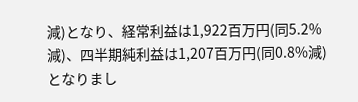減)となり、経常利益は1,922百万円(同5.2%減)、四半期純利益は1,207百万円(同0.8%減)となりまし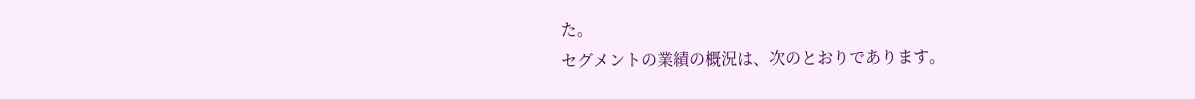た。
セグメントの業績の概況は、次のとおりであります。